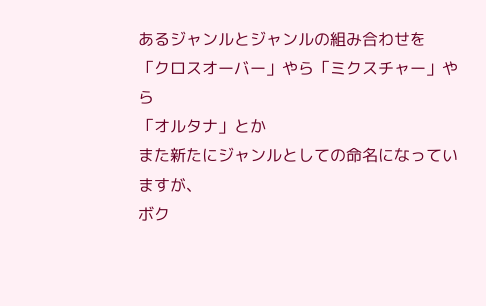あるジャンルとジャンルの組み合わせを
「クロスオーバー」やら「ミクスチャー」やら
「オルタナ」とか
また新たにジャンルとしての命名になっていますが、
ボク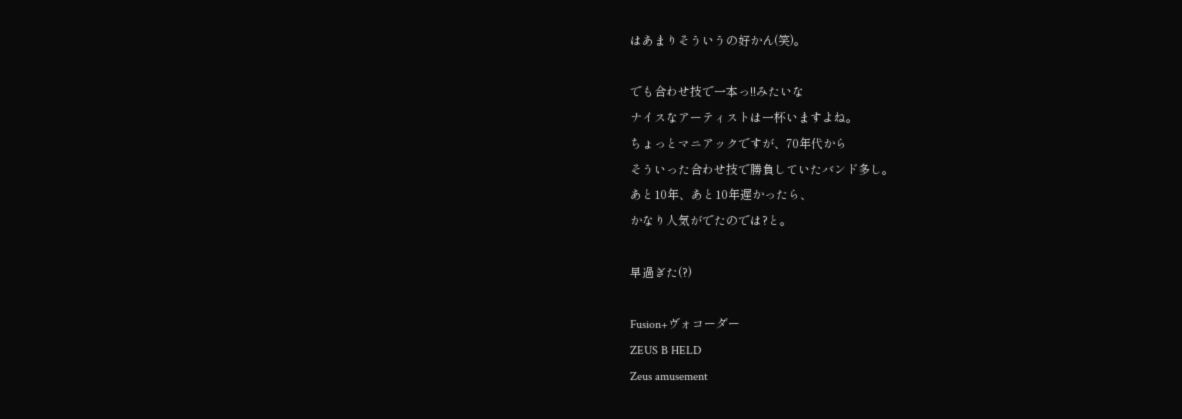はあまりそういうの好かん(笑)。

でも合わせ技で一本っ!!みたいな
ナイスなアーティストは一杯いますよね。
ちょっとマニアックですが、70年代から
そういった合わせ技で勝負していたバンド多し。
あと10年、あと10年遅かったら、
かなり人気がでたのでは?と。

早過ぎた(?)

Fusion+ヴォコーダー
ZEUS B HELD
Zeus amusement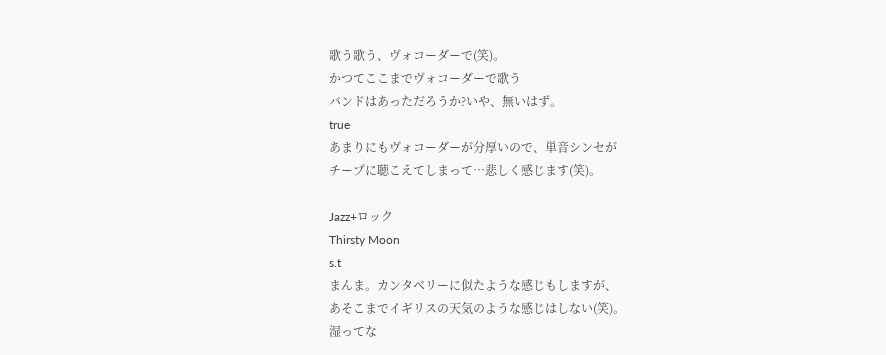歌う歌う、ヴォコーダーで(笑)。
かつてここまでヴォコーダーで歌う
バンドはあっただろうか?いや、無いはず。
true
あまりにもヴォコーダーが分厚いので、単音シンセが
チープに聴こえてしまって…悲しく感じます(笑)。

Jazz+ロック
Thirsty Moon
s.t
まんま。カンタベリーに似たような感じもしますが、
あそこまでイギリスの天気のような感じはしない(笑)。
湿ってな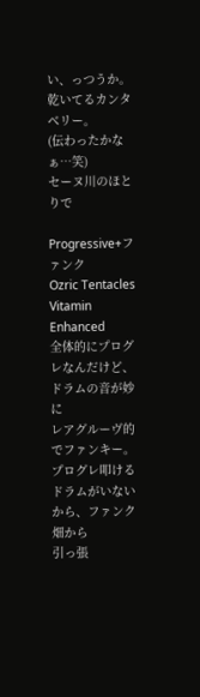い、っつうか。乾いてるカンタベリー。
(伝わったかなぁ…笑)
セーヌ川のほとりで

Progressive+ファンク
Ozric Tentacles
Vitamin Enhanced
全体的にプログレなんだけど、ドラムの音が妙に
レアグルーヴ的でファンキー。
プログレ叩けるドラムがいないから、ファンク畑から
引っ張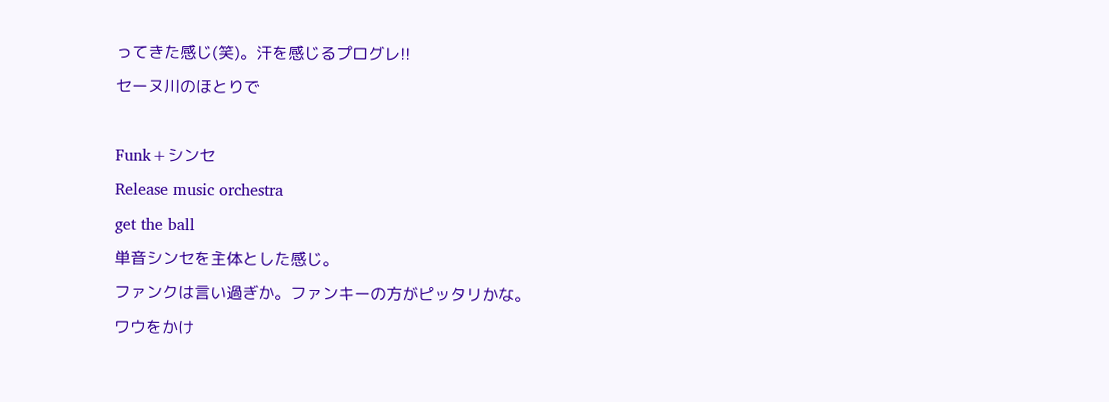ってきた感じ(笑)。汗を感じるプログレ!!
セーヌ川のほとりで

Funk+シンセ
Release music orchestra
get the ball
単音シンセを主体とした感じ。
ファンクは言い過ぎか。ファンキーの方がピッタリかな。
ワウをかけ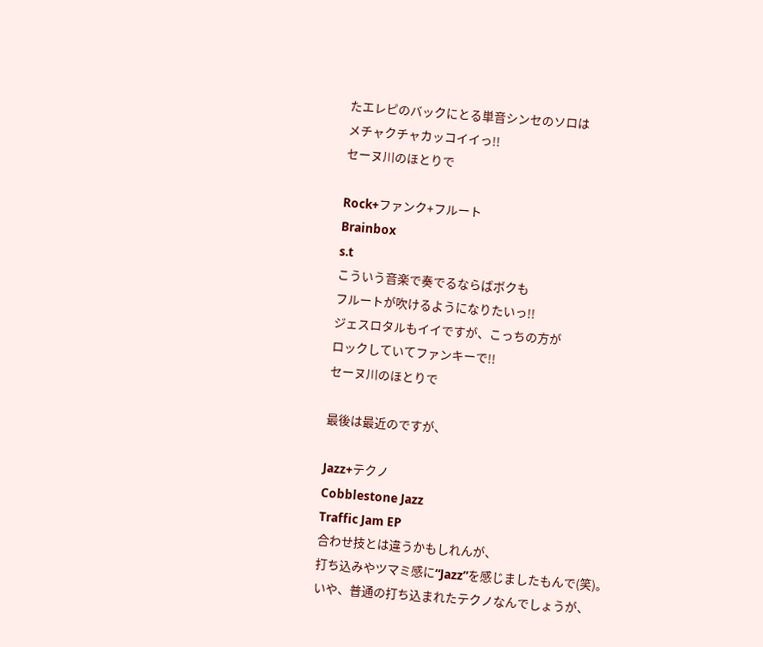たエレピのバックにとる単音シンセのソロは
メチャクチャカッコイイっ!!
セーヌ川のほとりで

Rock+ファンク+フルート
Brainbox
s.t
こういう音楽で奏でるならばボクも
フルートが吹けるようになりたいっ!!
ジェスロタルもイイですが、こっちの方が
ロックしていてファンキーで!!
セーヌ川のほとりで

最後は最近のですが、

Jazz+テクノ
Cobblestone Jazz
Traffic Jam EP
合わせ技とは違うかもしれんが、
打ち込みやツマミ感に“Jazz”を感じましたもんで(笑)。
いや、普通の打ち込まれたテクノなんでしょうが、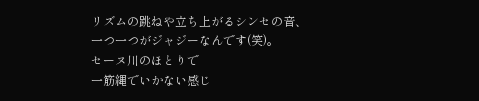リズムの跳ねや立ち上がるシンセの音、
一つ一つがジャジーなんです(笑)。
セーヌ川のほとりで
一筋縄でいかない感じ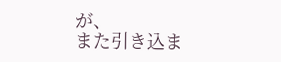が、
また引き込ま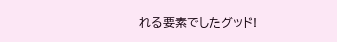れる要素でしたグッド!